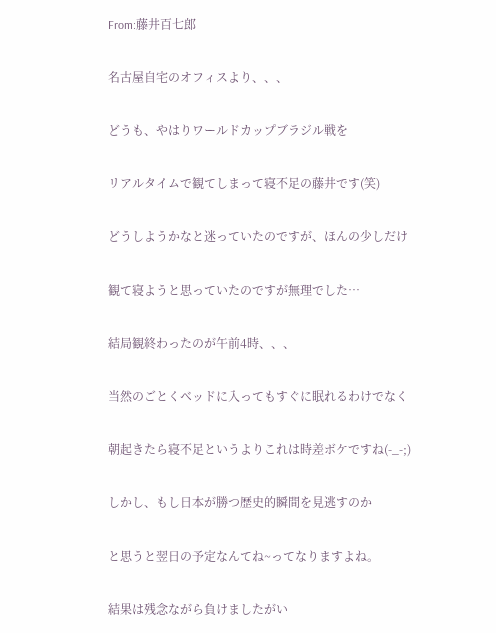From:藤井百七郎

名古屋自宅のオフィスより、、、

どうも、やはりワールドカップブラジル戦を

リアルタイムで観てしまって寝不足の藤井です(笑)

どうしようかなと迷っていたのですが、ほんの少しだけ

観て寝ようと思っていたのですが無理でした…

結局観終わったのが午前4時、、、

当然のごとくベッドに入ってもすぐに眠れるわけでなく

朝起きたら寝不足というよりこれは時差ボケですね(-_-;)

しかし、もし日本が勝つ歴史的瞬間を見逃すのか

と思うと翌日の予定なんてね~ってなりますよね。

結果は残念ながら負けましたがい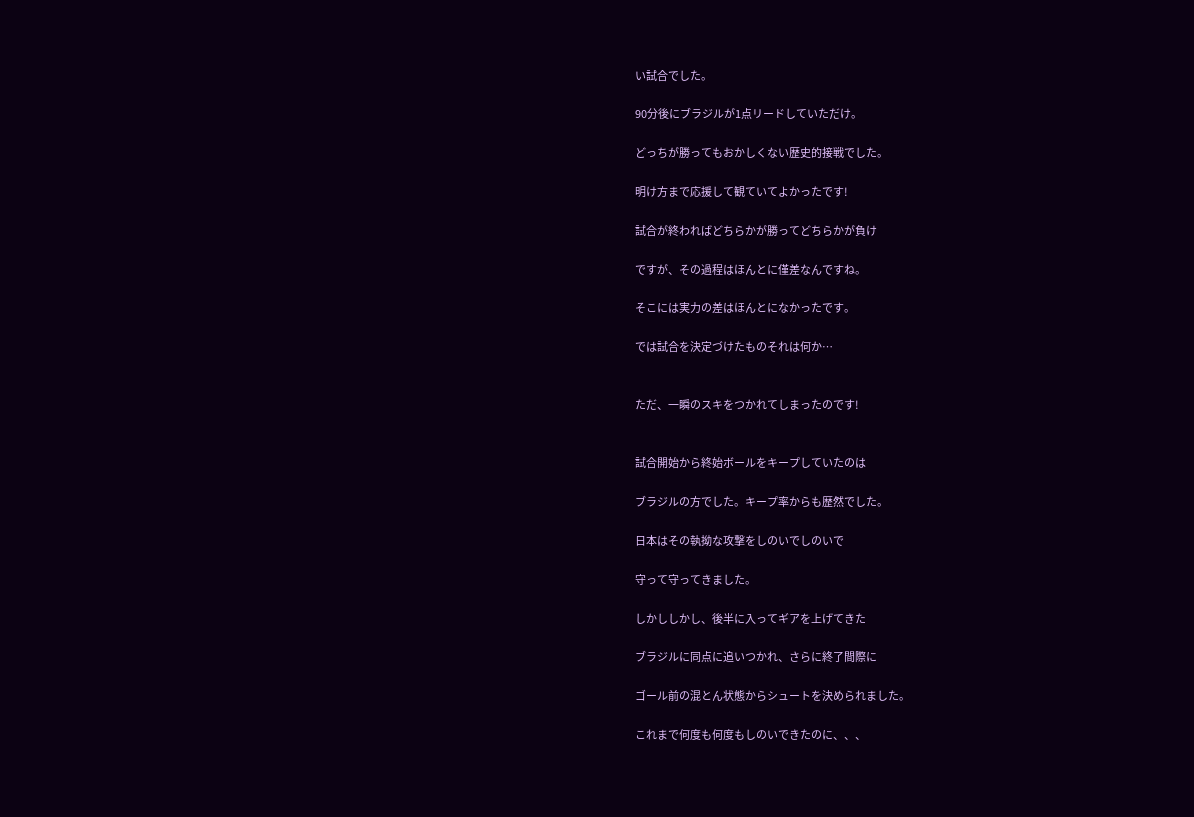い試合でした。

90分後にブラジルが1点リードしていただけ。

どっちが勝ってもおかしくない歴史的接戦でした。

明け方まで応援して観ていてよかったです!

試合が終わればどちらかが勝ってどちらかが負け

ですが、その過程はほんとに僅差なんですね。

そこには実力の差はほんとになかったです。

では試合を決定づけたものそれは何か…


ただ、一瞬のスキをつかれてしまったのです!


試合開始から終始ボールをキープしていたのは

ブラジルの方でした。キープ率からも歴然でした。

日本はその執拗な攻撃をしのいでしのいで

守って守ってきました。

しかししかし、後半に入ってギアを上げてきた

ブラジルに同点に追いつかれ、さらに終了間際に

ゴール前の混とん状態からシュートを決められました。

これまで何度も何度もしのいできたのに、、、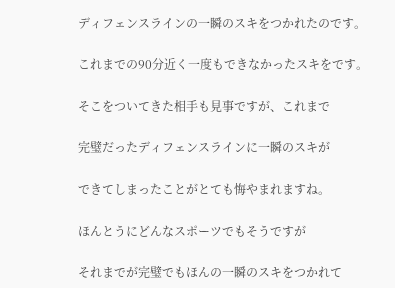ディフェンスラインの一瞬のスキをつかれたのです。

これまでの90分近く一度もできなかったスキをです。

そこをついてきた相手も見事ですが、これまで

完璧だったディフェンスラインに一瞬のスキが

できてしまったことがとても悔やまれますね。

ほんとうにどんなスポーツでもそうですが

それまでが完璧でもほんの一瞬のスキをつかれて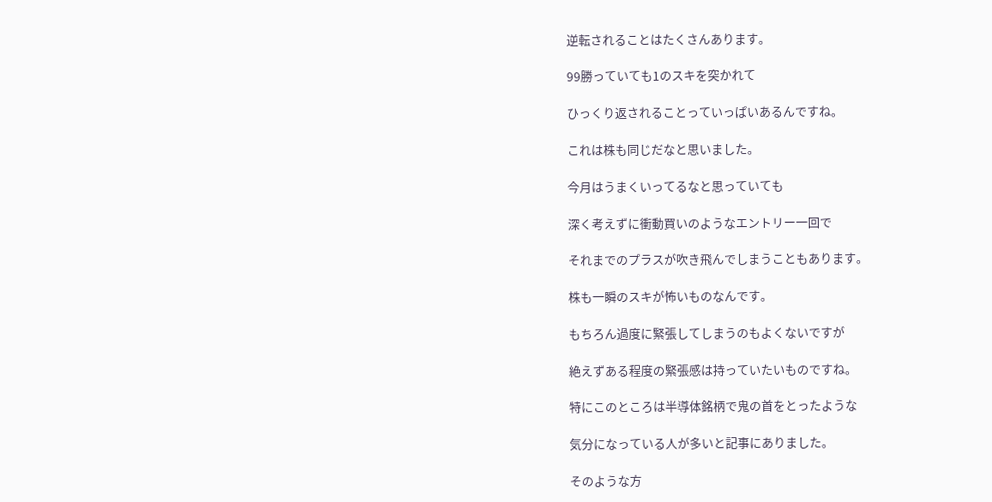逆転されることはたくさんあります。

99勝っていても1のスキを突かれて

ひっくり返されることっていっぱいあるんですね。

これは株も同じだなと思いました。

今月はうまくいってるなと思っていても

深く考えずに衝動買いのようなエントリー一回で

それまでのプラスが吹き飛んでしまうこともあります。

株も一瞬のスキが怖いものなんです。

もちろん過度に緊張してしまうのもよくないですが

絶えずある程度の緊張感は持っていたいものですね。

特にこのところは半導体銘柄で鬼の首をとったような

気分になっている人が多いと記事にありました。

そのような方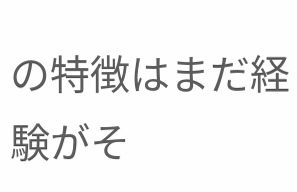の特徴はまだ経験がそ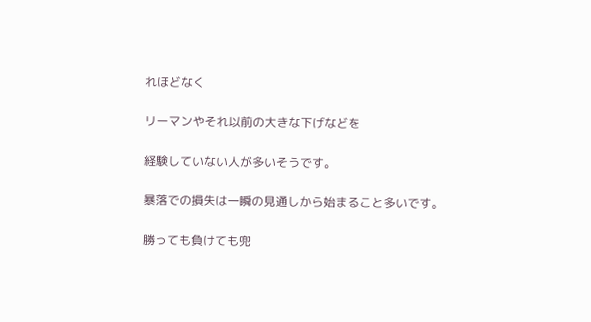れほどなく

リーマンやそれ以前の大きな下げなどを

経験していない人が多いそうです。

暴落での損失は一瞬の見通しから始まること多いです。

勝っても負けても兜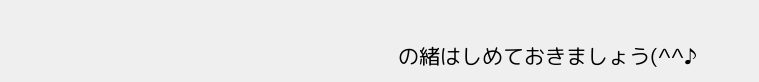の緒はしめておきましょう(^^♪